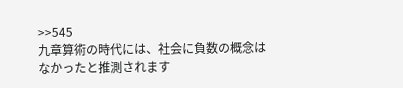>>545
九章算術の時代には、社会に負数の概念はなかったと推測されます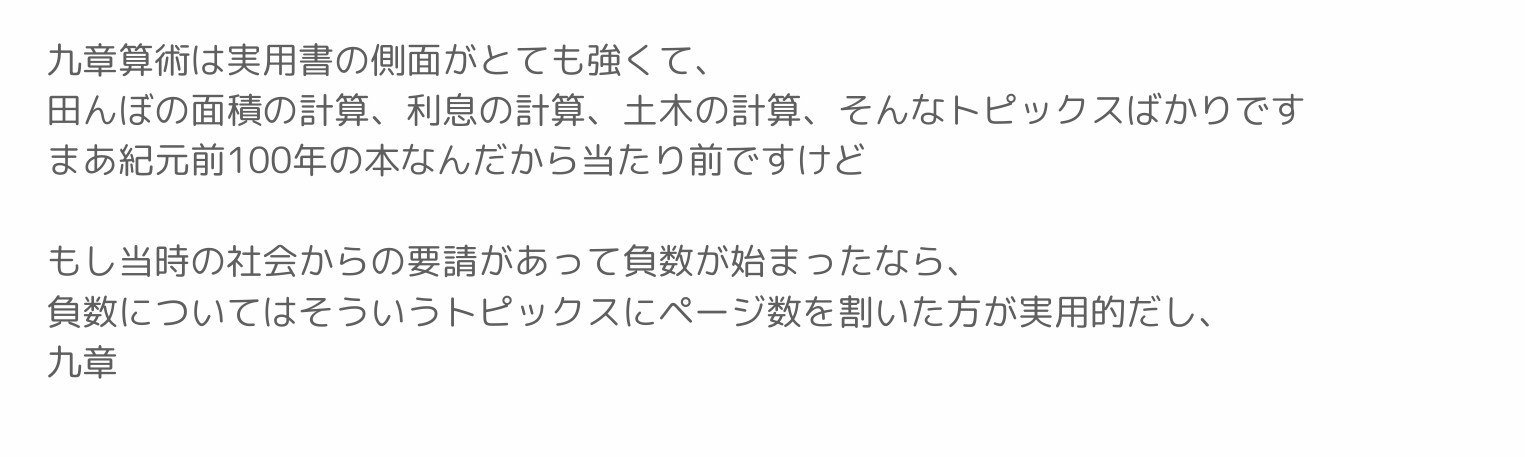九章算術は実用書の側面がとても強くて、
田んぼの面積の計算、利息の計算、土木の計算、そんなトピックスばかりです
まあ紀元前100年の本なんだから当たり前ですけど

もし当時の社会からの要請があって負数が始まったなら、
負数についてはそういうトピックスにページ数を割いた方が実用的だし、
九章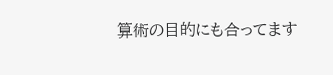算術の目的にも合ってます